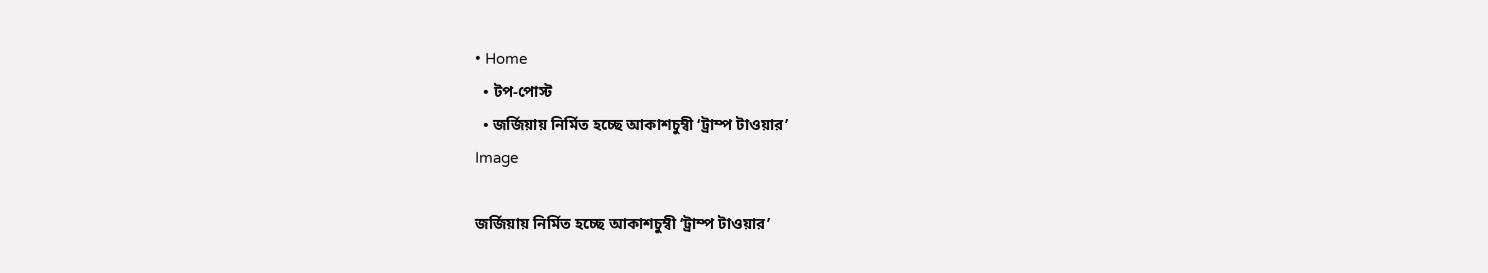• Home
  • টপ-পোস্ট
  • জর্জিয়ায় নির্মিত হচ্ছে আকাশচুম্বী ‘ট্রাম্প টাওয়ার’
Image

জর্জিয়ায় নির্মিত হচ্ছে আকাশচুম্বী ‘ট্রাম্প টাওয়ার’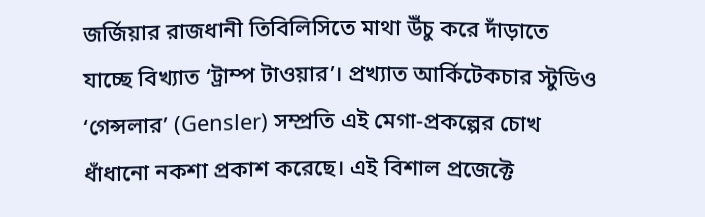জর্জিয়ার রাজধানী তিবিলিসিতে মাথা উঁচু করে দাঁড়াতে যাচ্ছে বিখ্যাত ‘ট্রাম্প টাওয়ার’। প্রখ্যাত আর্কিটেকচার স্টুডিও ‘গেন্সলার’ (Gensler) সম্প্রতি এই মেগা-প্রকল্পের চোখ ধাঁধানো নকশা প্রকাশ করেছে। এই বিশাল প্রজেক্টে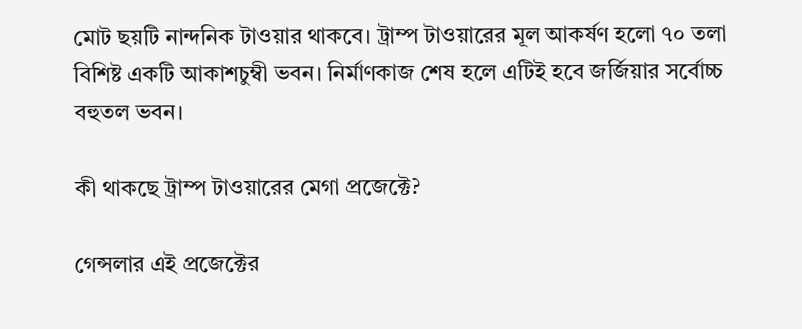মোট ছয়টি নান্দনিক টাওয়ার থাকবে। ট্রাম্প টাওয়ারের মূল আকর্ষণ হলো ৭০ তলা বিশিষ্ট একটি আকাশচুম্বী ভবন। নির্মাণকাজ শেষ হলে এটিই হবে জর্জিয়ার সর্বোচ্চ বহুতল ভবন।

কী থাকছে ট্রাম্প টাওয়ারের মেগা প্রজেক্টে?

গেন্সলার এই প্রজেক্টের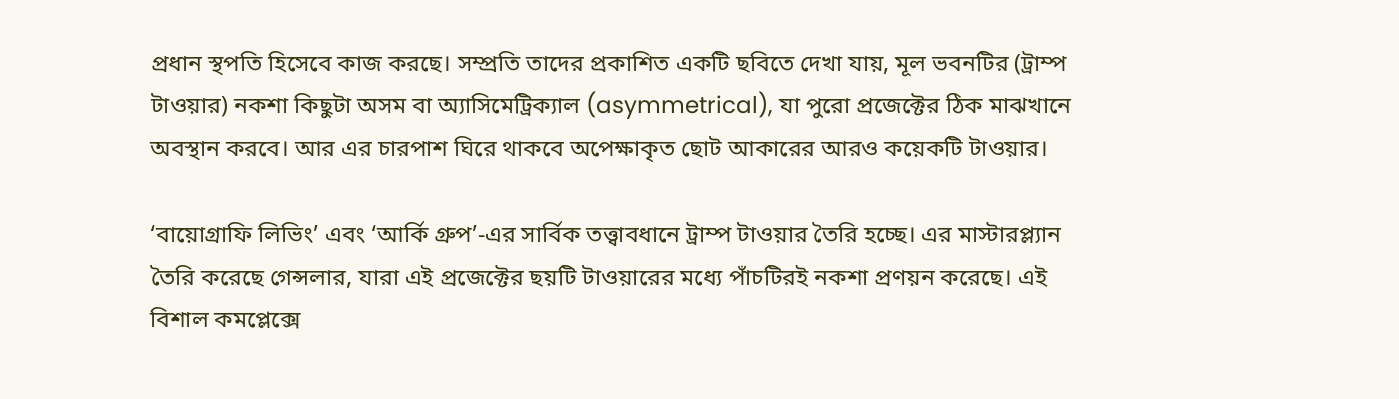প্রধান স্থপতি হিসেবে কাজ করছে। সম্প্রতি তাদের প্রকাশিত একটি ছবিতে দেখা যায়, মূল ভবনটির (ট্রাম্প টাওয়ার) নকশা কিছুটা অসম বা অ্যাসিমেট্রিক্যাল (asymmetrical), যা পুরো প্রজেক্টের ঠিক মাঝখানে অবস্থান করবে। আর এর চারপাশ ঘিরে থাকবে অপেক্ষাকৃত ছোট আকারের আরও কয়েকটি টাওয়ার।

‘বায়োগ্রাফি লিভিং’ এবং ‘আর্কি গ্রুপ’-এর সার্বিক তত্ত্বাবধানে ট্রাম্প টাওয়ার তৈরি হচ্ছে। এর মাস্টারপ্ল্যান তৈরি করেছে গেন্সলার, যারা এই প্রজেক্টের ছয়টি টাওয়ারের মধ্যে পাঁচটিরই নকশা প্রণয়ন করেছে। এই বিশাল কমপ্লেক্সে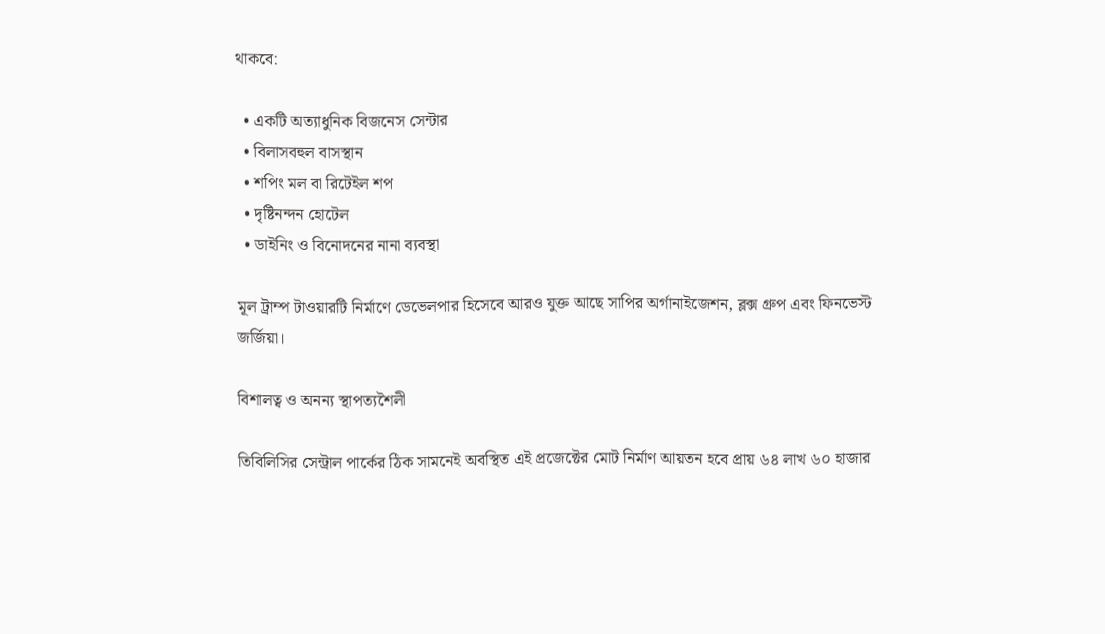থাকবে:

  • একটি অত্যাধুনিক বিজনেস সেন্টার
  • বিলাসবহুল বাসস্থান
  • শপিং মল বা রিটেইল শপ
  • দৃষ্টিনন্দন হোটেল
  • ডাইনিং ও বিনোদনের নানা ব্যবস্থা

মূল ট্রাম্প টাওয়ারটি নির্মাণে ডেভেলপার হিসেবে আরও যুক্ত আছে সাপির অর্গানাইজেশন, ব্লক্স গ্রুপ এবং ফিনভেস্ট জর্জিয়া।

বিশালত্ব ও অনন্য স্থাপত্যশৈলী

তিবিলিসির সেন্ট্রাল পার্কের ঠিক সামনেই অবস্থিত এই প্রজেক্টের মোট নির্মাণ আয়তন হবে প্রায় ৬৪ লাখ ৬০ হাজার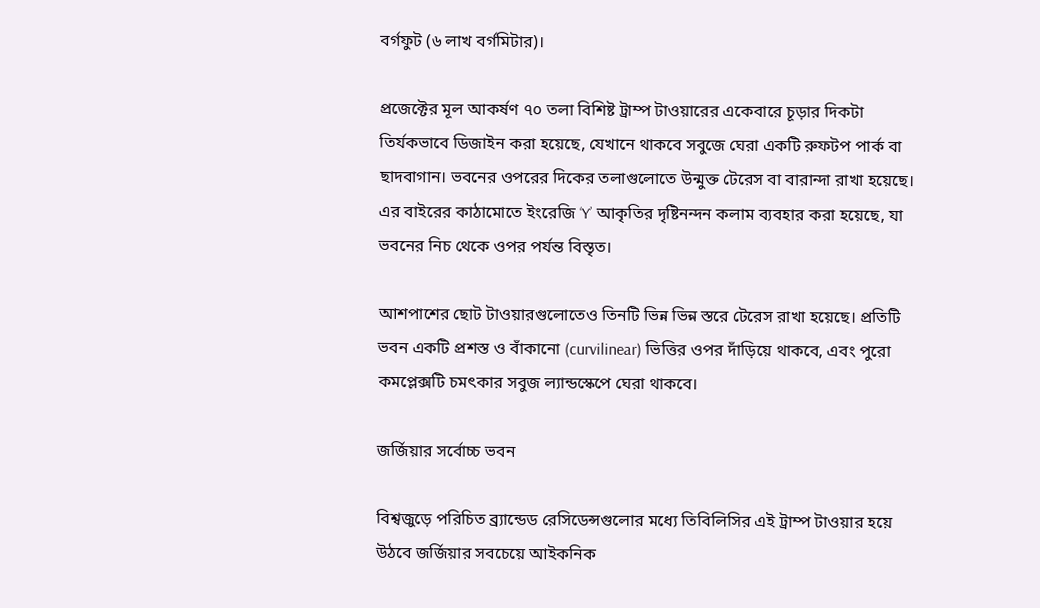বর্গফুট (৬ লাখ বর্গমিটার)।

প্রজেক্টের মূল আকর্ষণ ৭০ তলা বিশিষ্ট ট্রাম্প টাওয়ারের একেবারে চূড়ার দিকটা তির্যকভাবে ডিজাইন করা হয়েছে, যেখানে থাকবে সবুজে ঘেরা একটি রুফটপ পার্ক বা ছাদবাগান। ভবনের ওপরের দিকের তলাগুলোতে উন্মুক্ত টেরেস বা বারান্দা রাখা হয়েছে। এর বাইরের কাঠামোতে ইংরেজি ‘Y’ আকৃতির দৃষ্টিনন্দন কলাম ব্যবহার করা হয়েছে, যা ভবনের নিচ থেকে ওপর পর্যন্ত বিস্তৃত।

আশপাশের ছোট টাওয়ারগুলোতেও তিনটি ভিন্ন ভিন্ন স্তরে টেরেস রাখা হয়েছে। প্রতিটি ভবন একটি প্রশস্ত ও বাঁকানো (curvilinear) ভিত্তির ওপর দাঁড়িয়ে থাকবে, এবং পুরো কমপ্লেক্সটি চমৎকার সবুজ ল্যান্ডস্কেপে ঘেরা থাকবে।

জর্জিয়ার সর্বোচ্চ ভবন

বিশ্বজুড়ে পরিচিত ব্র্যান্ডেড রেসিডেন্সগুলোর মধ্যে তিবিলিসির এই ট্রাম্প টাওয়ার হয়ে উঠবে জর্জিয়ার সবচেয়ে আইকনিক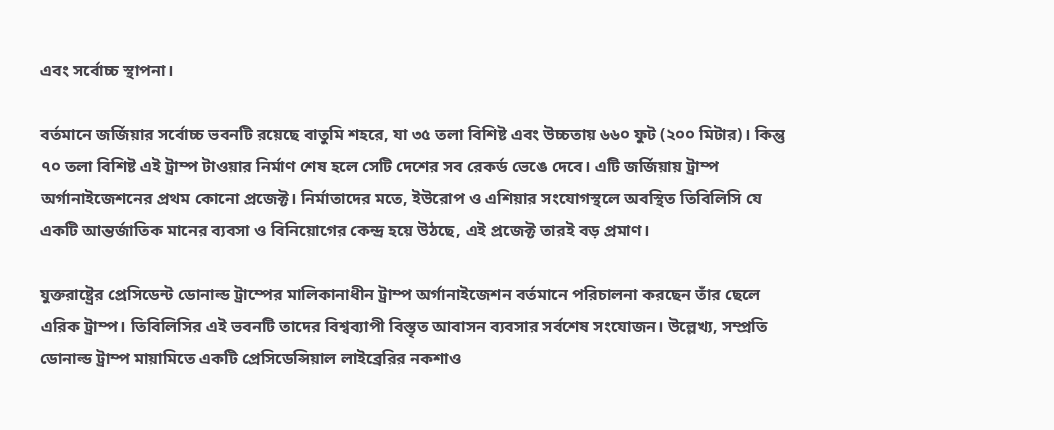এবং সর্বোচ্চ স্থাপনা।

বর্তমানে জর্জিয়ার সর্বোচ্চ ভবনটি রয়েছে বাতুমি শহরে, যা ৩৫ তলা বিশিষ্ট এবং উচ্চতায় ৬৬০ ফুট (২০০ মিটার)। কিন্তু ৭০ তলা বিশিষ্ট এই ট্রাম্প টাওয়ার নির্মাণ শেষ হলে সেটি দেশের সব রেকর্ড ভেঙে দেবে। এটি জর্জিয়ায় ট্রাম্প অর্গানাইজেশনের প্রথম কোনো প্রজেক্ট। নির্মাতাদের মতে, ইউরোপ ও এশিয়ার সংযোগস্থলে অবস্থিত তিবিলিসি যে একটি আন্তর্জাতিক মানের ব্যবসা ও বিনিয়োগের কেন্দ্র হয়ে উঠছে, এই প্রজেক্ট তারই বড় প্রমাণ।

যুক্তরাষ্ট্রের প্রেসিডেন্ট ডোনাল্ড ট্রাম্পের মালিকানাধীন ট্রাম্প অর্গানাইজেশন বর্তমানে পরিচালনা করছেন তাঁর ছেলে এরিক ট্রাম্প। তিবিলিসির এই ভবনটি তাদের বিশ্বব্যাপী বিস্তৃত আবাসন ব্যবসার সর্বশেষ সংযোজন। উল্লেখ্য, সম্প্রতি ডোনাল্ড ট্রাম্প মায়ামিতে একটি প্রেসিডেন্সিয়াল লাইব্রেরির নকশাও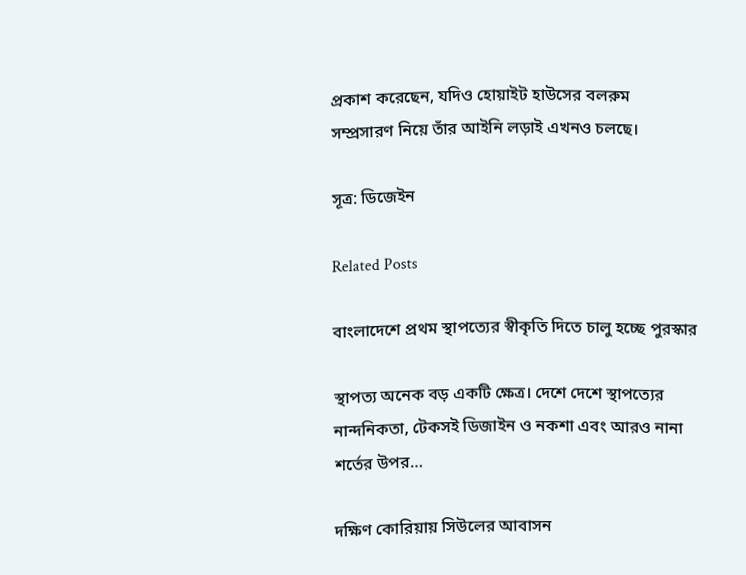প্রকাশ করেছেন, যদিও হোয়াইট হাউসের বলরুম সম্প্রসারণ নিয়ে তাঁর আইনি লড়াই এখনও চলছে।

সূত্র: ডিজেইন

Related Posts

বাংলাদেশে প্রথম স্থাপত্যের স্বীকৃতি দিতে চালু হচ্ছে পুরস্কার

স্থাপত্য অনেক বড় একটি ক্ষেত্র। দেশে দেশে স্থাপত্যের নান্দনিকতা, টেকসই ডিজাইন ও নকশা এবং আরও নানা শর্তের উপর…

দক্ষিণ কোরিয়ায় সিউলের আবাসন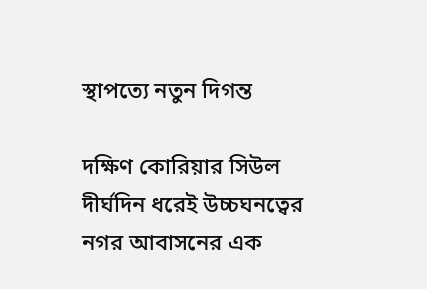স্থাপত্যে নতুন দিগন্ত

দক্ষিণ কোরিয়ার সিউল দীর্ঘদিন ধরেই উচ্চঘনত্বের নগর আবাসনের এক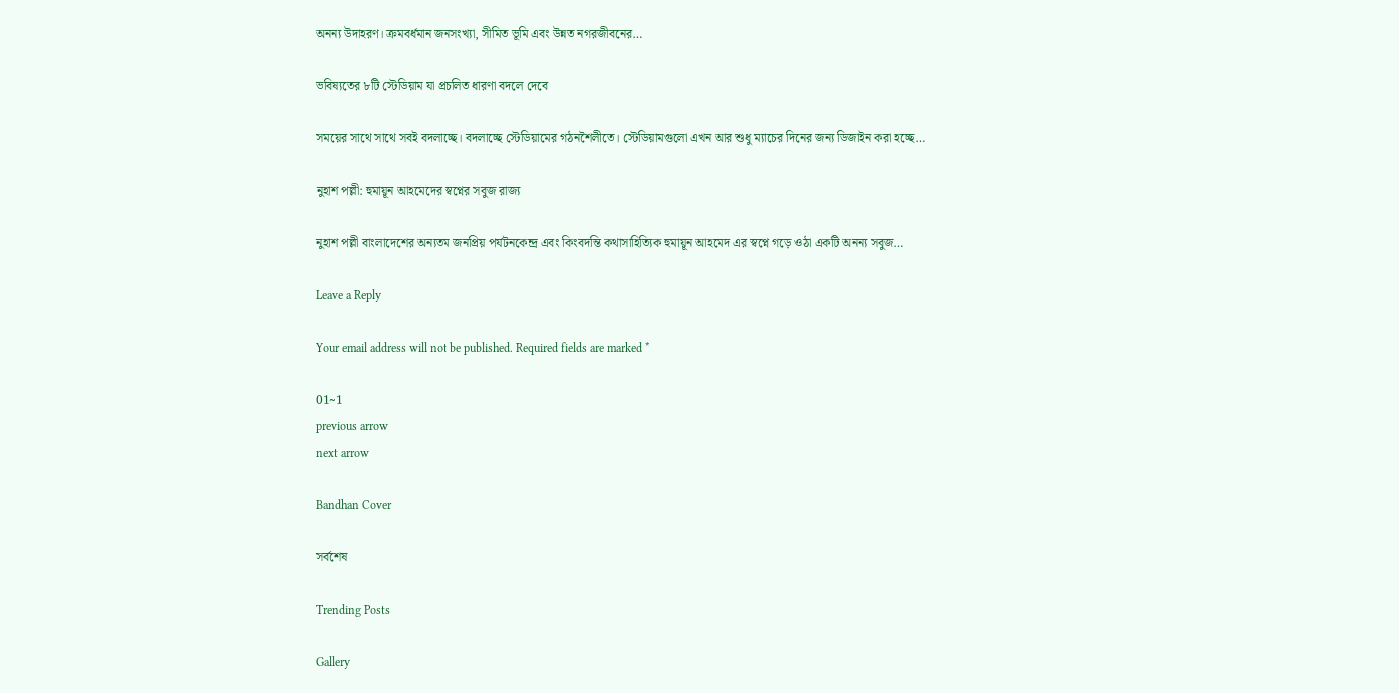অনন্য উদাহরণ। ক্রমবর্ধমান জনসংখ্যা, সীমিত ভূমি এবং উন্নত নগরজীবনের…

ভবিষ্যতের ৮টি স্টেডিয়াম যা প্রচলিত ধারণা বদলে দেবে

সময়ের সাথে সাথে সবই বদলাচ্ছে। বদলাচ্ছে স্টেডিয়ামের গঠনশৈলীতে। স্টেডিয়ামগুলো এখন আর শুধু ম্যাচের দিনের জন্য ডিজাইন করা হচ্ছে…

নুহাশ পল্লী: হুমায়ূন আহমেদের স্বপ্নের সবুজ রাজ্য

নুহাশ পল্লী বাংলাদেশের অন্যতম জনপ্রিয় পর্যটনকেন্দ্র এবং কিংবদন্তি কথাসাহিত্যিক হুমায়ূন আহমেদ এর স্বপ্নে গড়ে ওঠা একটি অনন্য সবুজ…

Leave a Reply

Your email address will not be published. Required fields are marked *

01~1
previous arrow
next arrow

Bandhan Cover

সর্বশেষ

Trending Posts

Gallery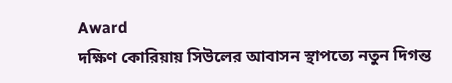Award
দক্ষিণ কোরিয়ায় সিউলের আবাসন স্থাপত্যে নতুন দিগন্ত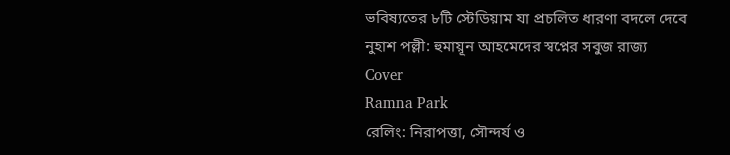ভবিষ্যতের ৮টি স্টেডিয়াম যা প্রচলিত ধারণা বদলে দেবে
নুহাশ পল্লী: হুমায়ূন আহমেদের স্বপ্নের সবুজ রাজ্য
Cover
Ramna Park
রেলিং: নিরাপত্তা, সৌন্দর্য ও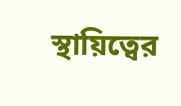স্থায়িত্বের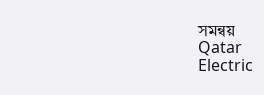সমন্বয়
Qatar
Electric